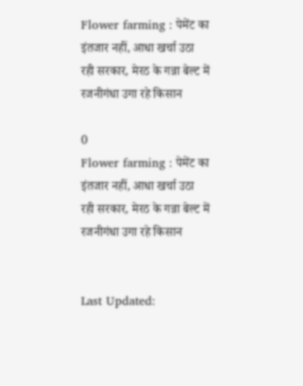Flower farming : पेमेंट का इंतजार नहीं, आधा खर्चा उठा रही सरकार, मेरठ के गन्ना बेल्ट में रजनीगंधा उगा रहे किसान

0
Flower farming : पेमेंट का इंतजार नहीं, आधा खर्चा उठा रही सरकार, मेरठ के गन्ना बेल्ट में रजनीगंधा उगा रहे किसान


Last Updated: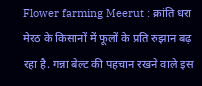Flower farming Meerut : क्रांति धरा मेरठ के किसानों में फूलों के प्रति रुझान बढ़ रहा है. गन्ना बेल्ट की पहचान रखने वाले इस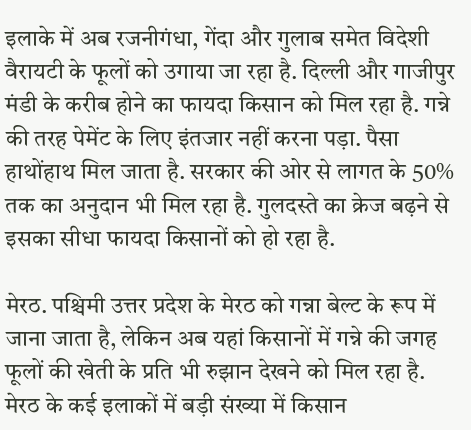इलाके में अब रजनीगंधा, गेंदा और गुलाब समेत विदेशी वैरायटी के फूलों को उगाया जा रहा है. दिल्ली और गाजीपुर मंडी के करीब होने का फायदा किसान को मिल रहा है. गन्ने की तरह पेमेंट के लिए इंतजार नहीं करना पड़ा. पैसा हाथोंहाथ मिल जाता है. सरकार की ओर से लागत के 50% तक का अनुदान भी मिल रहा है. गुलदस्ते का क्रेज बढ़ने से इसका सीधा फायदा किसानों को हो रहा है.

मेरठ. पश्चिमी उत्तर प्रदेश के मेरठ को गन्ना बेल्ट के रूप में जाना जाता है, लेकिन अब यहां किसानों में गन्ने की जगह फूलों की खेती के प्रति भी रुझान देखने को मिल‌ रहा है. मेरठ के कई इलाकों में बड़ी संख्या में किसान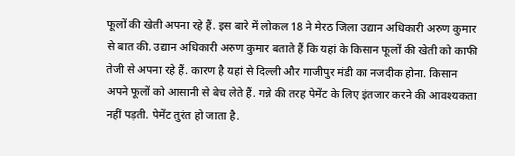फूलों की खेती अपना रहे हैं. इस बारे में लोकल 18 ने मेरठ जिला उद्यान अधिकारी अरुण कुमार से बात की. उद्यान अधिकारी अरुण कुमार बताते हैं कि यहां के किसान फूलों की खेती को काफी तेजी से अपना रहे हैं. कारण है यहां से दिल्ली और गाजीपुर मंडी का नजदीक होना. किसान अपने फूलों को आसानी से बेच लेते हैं. गन्ने की तरह पेमेंट के लिए इंतजार करने की आवश्यकता नहीं पड़ती. पेमेंट तुरंत हो जाता है.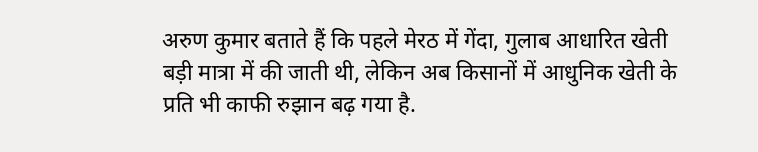अरुण कुमार बताते हैं कि पहले मेरठ में गेंदा, गुलाब आधारित खेती बड़ी मात्रा में की जाती थी, लेकिन अब किसानों में आधुनिक खेती के प्रति भी काफी रुझान बढ़ गया है.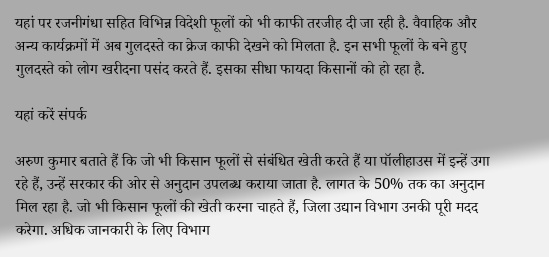यहां पर रजनीगंधा सहित विभिन्न विदेशी फूलों को भी काफी तरजीह दी जा रही है. वैवाहिक और अन्य कार्यक्रमों में अब गुलदस्ते का क्रेज काफी देखने को मिलता है. इन सभी फूलों के बने हुए गुलदस्ते को लोग खरीदना पसंद करते हैं. इसका सीधा फायदा किसानों को हो रहा है.

यहां करें संपर्क

अरुण कुमार बताते हैं कि जो भी किसान फूलों से संबंधित खेती करते हैं या पॉलीहाउस में इन्हें उगा रहे हैं, उन्हें सरकार की ओर से अनुदान उपलब्ध कराया जाता है. लागत के 50% तक का अनुदान मिल रहा है. जो भी किसान फूलों की खेती करना चाहते हैं, जिला उद्यान विभाग उनकी पूरी मदद करेगा. अधिक जानकारी के लिए विभाग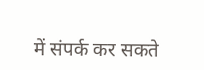में संपर्क कर सकते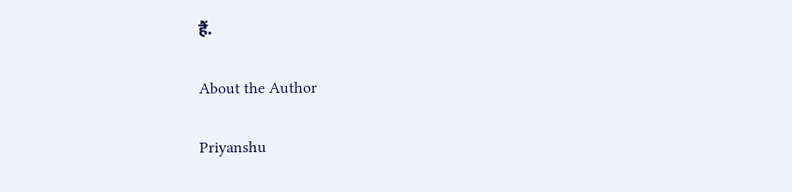हैं.

About the Author

Priyanshu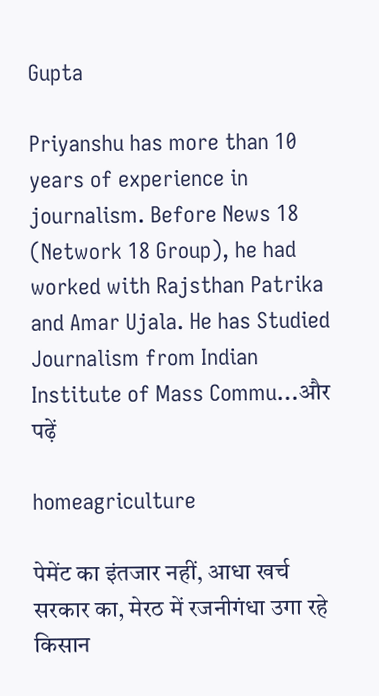Gupta

Priyanshu has more than 10 years of experience in journalism. Before News 18 (Network 18 Group), he had worked with Rajsthan Patrika and Amar Ujala. He has Studied Journalism from Indian Institute of Mass Commu…और पढ़ें

homeagriculture

पेमेंट का इंतजार नहीं, आधा खर्च सरकार का, मेरठ में रजनीगंधा उगा रहे किसान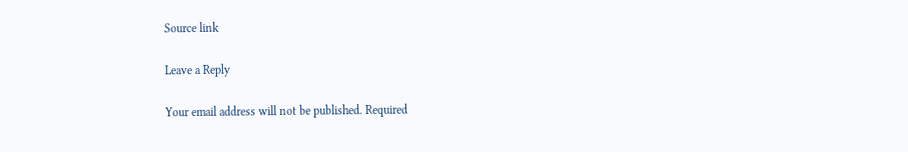Source link

Leave a Reply

Your email address will not be published. Required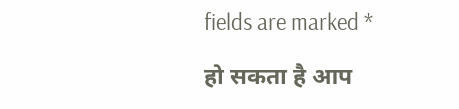fields are marked *

हो सकता है आप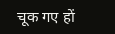चूक गए हों